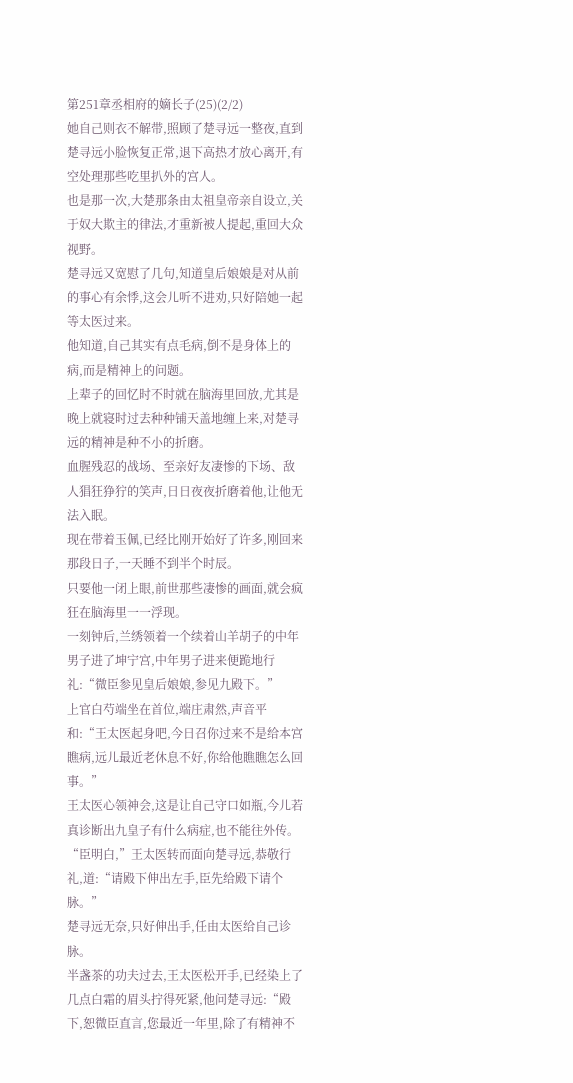第251章丞相府的嫡长子(25)(2/2)
她自己则衣不解带,照顾了楚寻远一整夜,直到楚寻远小脸恢复正常,退下高热才放心离开,有空处理那些吃里扒外的宫人。
也是那一次,大楚那条由太祖皇帝亲自设立,关于奴大欺主的律法,才重新被人提起,重回大众视野。
楚寻远又宽慰了几句,知道皇后娘娘是对从前的事心有余悸,这会儿听不进劝,只好陪她一起等太医过来。
他知道,自己其实有点毛病,倒不是身体上的病,而是精神上的问题。
上辈子的回忆时不时就在脑海里回放,尤其是晚上就寝时过去种种铺天盖地缠上来,对楚寻远的精神是种不小的折磨。
血腥残忍的战场、至亲好友凄惨的下场、敌人猖狂狰狞的笑声,日日夜夜折磨着他,让他无法入眠。
现在带着玉佩,已经比刚开始好了许多,刚回来那段日子,一天睡不到半个时辰。
只要他一闭上眼,前世那些凄惨的画面,就会疯狂在脑海里一一浮现。
一刻钟后,兰绣领着一个续着山羊胡子的中年男子进了坤宁宫,中年男子进来便跪地行礼:“微臣参见皇后娘娘,参见九殿下。”
上官白芍端坐在首位,端庄肃然,声音平和:“王太医起身吧,今日召你过来不是给本宫瞧病,远儿最近老休息不好,你给他瞧瞧怎么回事。”
王太医心领神会,这是让自己守口如瓶,今儿若真诊断出九皇子有什么病症,也不能往外传。
“臣明白,”王太医转而面向楚寻远,恭敬行礼,道:“请殿下伸出左手,臣先给殿下请个脉。”
楚寻远无奈,只好伸出手,任由太医给自己诊脉。
半盏茶的功夫过去,王太医松开手,已经染上了几点白霜的眉头拧得死紧,他问楚寻远:“殿下,恕微臣直言,您最近一年里,除了有精神不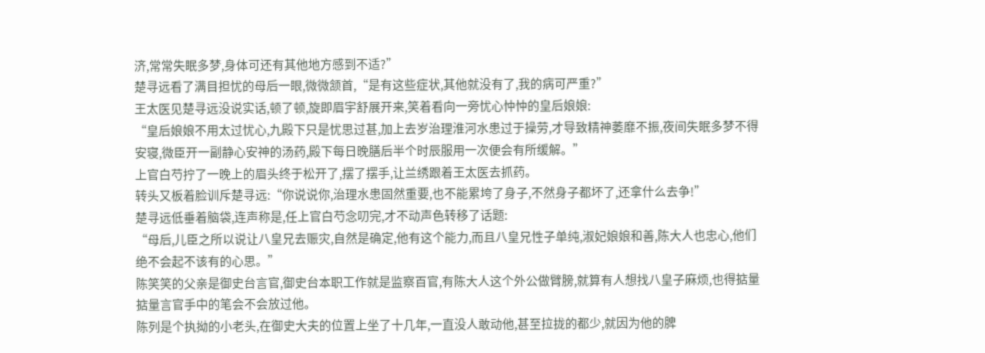济,常常失眠多梦,身体可还有其他地方感到不适?”
楚寻远看了满目担忧的母后一眼,微微颔首,“是有这些症状,其他就没有了,我的病可严重?”
王太医见楚寻远没说实话,顿了顿,旋即眉宇舒展开来,笑着看向一旁忧心忡忡的皇后娘娘:
“皇后娘娘不用太过忧心,九殿下只是忧思过甚,加上去岁治理淮河水患过于操劳,才导致精神萎靡不振,夜间失眠多梦不得安寝,微臣开一副静心安神的汤药,殿下每日晚膳后半个时辰服用一次便会有所缓解。”
上官白芍拧了一晚上的眉头终于松开了,摆了摆手,让兰绣跟着王太医去抓药。
转头又板着脸训斥楚寻远:“你说说你,治理水患固然重要,也不能累垮了身子,不然身子都坏了,还拿什么去争!”
楚寻远低垂着脑袋,连声称是,任上官白芍念叨完,才不动声色转移了话题:
“母后,儿臣之所以说让八皇兄去赈灾,自然是确定,他有这个能力,而且八皇兄性子单纯,淑妃娘娘和善,陈大人也忠心,他们绝不会起不该有的心思。”
陈笑笑的父亲是御史台言官,御史台本职工作就是监察百官,有陈大人这个外公做臂膀,就算有人想找八皇子麻烦,也得掂量掂量言官手中的笔会不会放过他。
陈列是个执拗的小老头,在御史大夫的位置上坐了十几年,一直没人敢动他,甚至拉拢的都少,就因为他的脾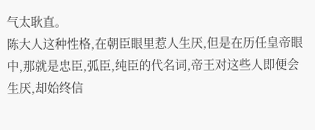气太耿直。
陈大人这种性格,在朝臣眼里惹人生厌,但是在历任皇帝眼中,那就是忠臣,弧臣,纯臣的代名词,帝王对这些人即便会生厌,却始终信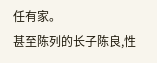任有家。
甚至陈列的长子陈良,性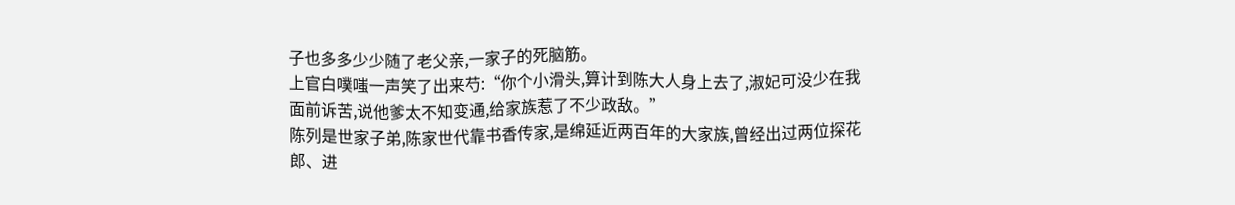子也多多少少随了老父亲,一家子的死脑筋。
上官白噗嗤一声笑了出来芍:“你个小滑头,算计到陈大人身上去了,淑妃可没少在我面前诉苦,说他爹太不知变通,给家族惹了不少政敌。”
陈列是世家子弟,陈家世代靠书香传家,是绵延近两百年的大家族,曾经出过两位探花郎、进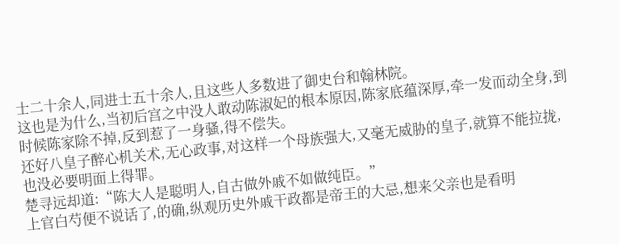士二十余人,同进士五十余人,且这些人多数进了御史台和翰林院。
这也是为什么,当初后宫之中没人敢动陈淑妃的根本原因,陈家底蕴深厚,牵一发而动全身,到时候陈家除不掉,反到惹了一身骚,得不偿失。
还好八皇子醉心机关术,无心政事,对这样一个母族强大,又毫无威胁的皇子,就算不能拉拢,也没必要明面上得罪。
楚寻远却道:“陈大人是聪明人,自古做外戚不如做纯臣。”
上官白芍便不说话了,的确,纵观历史外戚干政都是帝王的大忌,想来父亲也是看明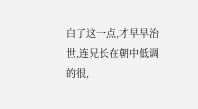白了这一点,才早早治世,连兄长在朝中低调的很,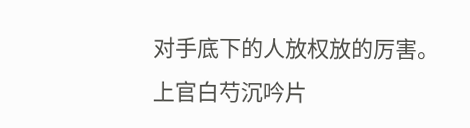对手底下的人放权放的厉害。
上官白芍沉吟片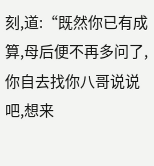刻,道:“既然你已有成算,母后便不再多问了,你自去找你八哥说说吧,想来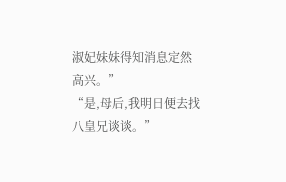淑妃妹妹得知消息定然高兴。”
“是,母后,我明日便去找八皇兄谈谈。”